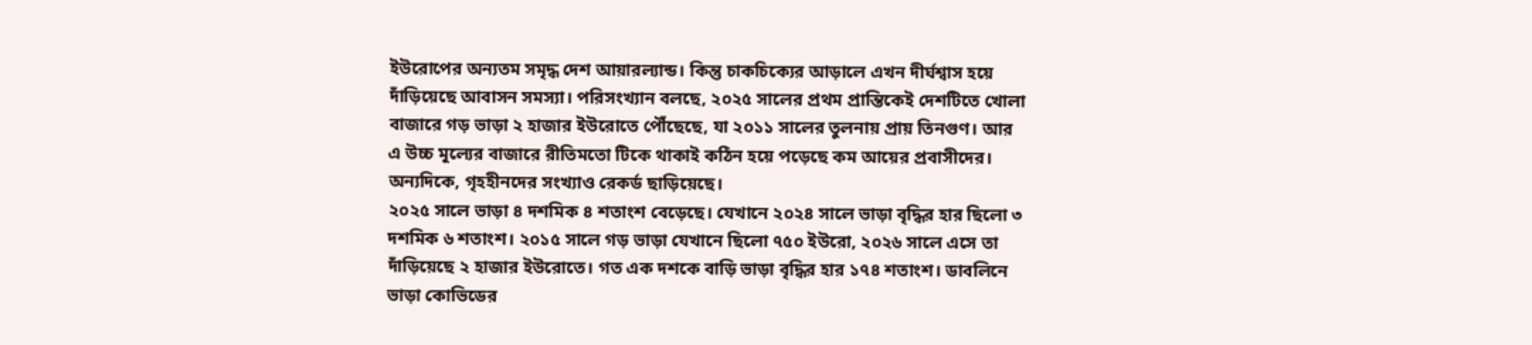ইউরোপের অন্যতম সমৃদ্ধ দেশ আয়ারল্যান্ড। কিন্তু চাকচিক্যের আড়ালে এখন দীর্ঘশ্বাস হয়ে দাঁড়িয়েছে আবাসন সমস্যা। পরিসংখ্যান বলছে, ২০২৫ সালের প্রথম প্রান্তিকেই দেশটিতে খোলা বাজারে গড় ভাড়া ২ হাজার ইউরোতে পৌঁছেছে, যা ২০১১ সালের তুলনায় প্রায় তিনগুণ। আর এ উচ্চ মূল্যের বাজারে রীতিমতো টিকে থাকাই কঠিন হয়ে পড়েছে কম আয়ের প্রবাসীদের। অন্যদিকে, গৃহহীনদের সংখ্যাও রেকর্ড ছাড়িয়েছে।
২০২৫ সালে ভাড়া ৪ দশমিক ৪ শতাংশ বেড়েছে। যেখানে ২০২৪ সালে ভাড়া বৃদ্ধির হার ছিলো ৩ দশমিক ৬ শতাংশ। ২০১৫ সালে গড় ভাড়া যেখানে ছিলো ৭৫০ ইউরো, ২০২৬ সালে এসে তা দাঁড়িয়েছে ২ হাজার ইউরোতে। গত এক দশকে বাড়ি ভাড়া বৃদ্ধির হার ১৭৪ শতাংশ। ডাবলিনে ভাড়া কোভিডের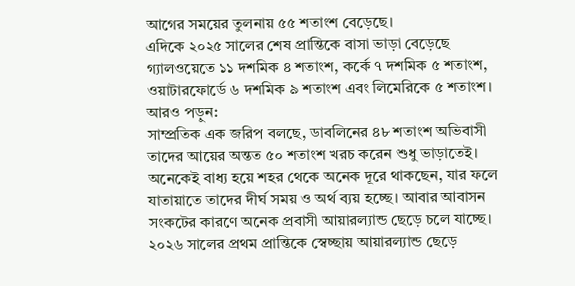আগের সময়ের তুলনায় ৫৫ শতাংশ বেড়েছে।
এদিকে ২০২৫ সালের শেষ প্রান্তিকে বাসা ভাড়া বেড়েছে গ্যালওয়েতে ১১ দশমিক ৪ শতাংশ, কর্কে ৭ দশমিক ৫ শতাংশ, ওয়াটারফোর্ডে ৬ দশমিক ৯ শতাংশ এবং লিমেরিকে ৫ শতাংশ।
আরও পড়ুন:
সাম্প্রতিক এক জরিপ বলছে, ডাবলিনের ৪৮ শতাংশ অভিবাসী তাদের আয়ের অন্তত ৫০ শতাংশ খরচ করেন শুধু ভাড়াতেই। অনেকেই বাধ্য হয়ে শহর থেকে অনেক দূরে থাকছেন, যার ফলে যাতায়াতে তাদের দীর্ঘ সময় ও অর্থ ব্যয় হচ্ছে। আবার আবাসন সংকটের কারণে অনেক প্রবাসী আয়ারল্যান্ড ছেড়ে চলে যাচ্ছে। ২০২৬ সালের প্রথম প্রান্তিকে স্বেচ্ছায় আয়ারল্যান্ড ছেড়ে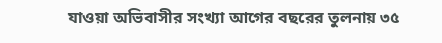যাওয়া অভিবাসীর সংখ্যা আগের বছরের তুলনায় ৩৫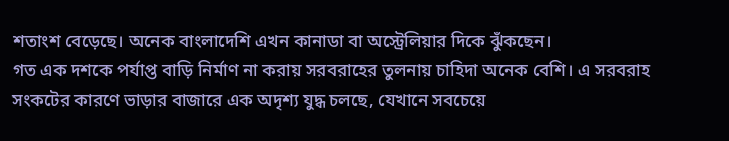শতাংশ বেড়েছে। অনেক বাংলাদেশি এখন কানাডা বা অস্ট্রেলিয়ার দিকে ঝুঁকছেন।
গত এক দশকে পর্যাপ্ত বাড়ি নির্মাণ না করায় সরবরাহের তুলনায় চাহিদা অনেক বেশি। এ সরবরাহ সংকটের কারণে ভাড়ার বাজারে এক অদৃশ্য যুদ্ধ চলছে, যেখানে সবচেয়ে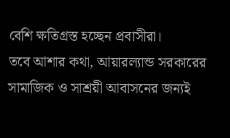বেশি ক্ষতিগ্রস্ত হচ্ছেন প্রবাসীরা।
তবে আশার কথা, আয়ারল্যান্ড সরকারের সামাজিক ও সাশ্রয়ী আবাসনের জন্যই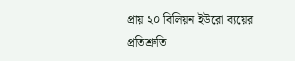প্রায় ২০ বিলিয়ন ইউরো ব্যয়ের প্রতিশ্রুতি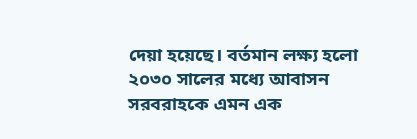দেয়া হয়েছে। বর্তমান লক্ষ্য হলো ২০৩০ সালের মধ্যে আবাসন সরবরাহকে এমন এক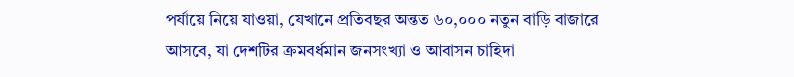পর্যায়ে নিয়ে যাওয়া, যেখানে প্রতিবছর অন্তত ৬০,০০০ নতুন বাড়ি বাজারে আসবে, যা দেশটির ক্রমবর্ধমান জনসংখ্যা ও আবাসন চাহিদা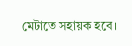মেটাতে সহায়ক হবে।